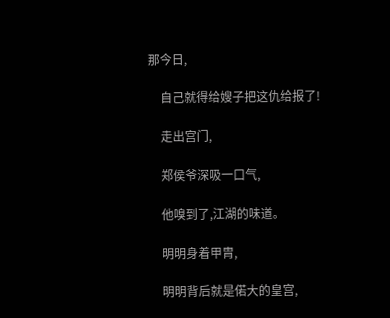那今日,

    自己就得给嫂子把这仇给报了!

    走出宫门,

    郑侯爷深吸一口气,

    他嗅到了,江湖的味道。

    明明身着甲胄,

    明明背后就是偌大的皇宫,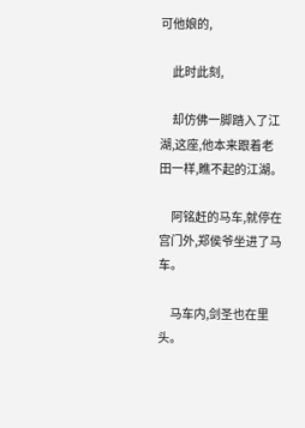可他娘的,

    此时此刻,

    却仿佛一脚踏入了江湖,这座,他本来跟着老田一样,瞧不起的江湖。

    阿铭赶的马车,就停在宫门外,郑侯爷坐进了马车。

    马车内,剑圣也在里头。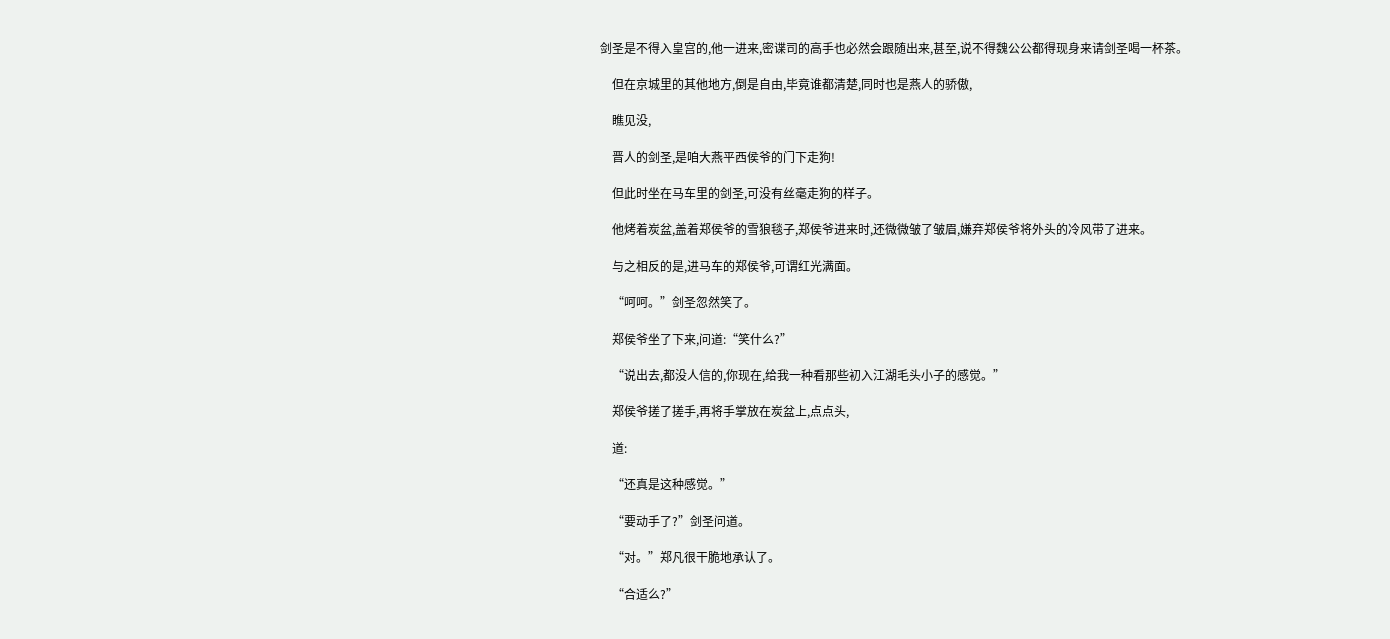剑圣是不得入皇宫的,他一进来,密谍司的高手也必然会跟随出来,甚至,说不得魏公公都得现身来请剑圣喝一杯茶。

    但在京城里的其他地方,倒是自由,毕竟谁都清楚,同时也是燕人的骄傲,

    瞧见没,

    晋人的剑圣,是咱大燕平西侯爷的门下走狗!

    但此时坐在马车里的剑圣,可没有丝毫走狗的样子。

    他烤着炭盆,盖着郑侯爷的雪狼毯子,郑侯爷进来时,还微微皱了皱眉,嫌弃郑侯爷将外头的冷风带了进来。

    与之相反的是,进马车的郑侯爷,可谓红光满面。

    “呵呵。”剑圣忽然笑了。

    郑侯爷坐了下来,问道:“笑什么?”

    “说出去,都没人信的,你现在,给我一种看那些初入江湖毛头小子的感觉。”

    郑侯爷搓了搓手,再将手掌放在炭盆上,点点头,

    道:

    “还真是这种感觉。”

    “要动手了?”剑圣问道。

    “对。”郑凡很干脆地承认了。

    “合适么?”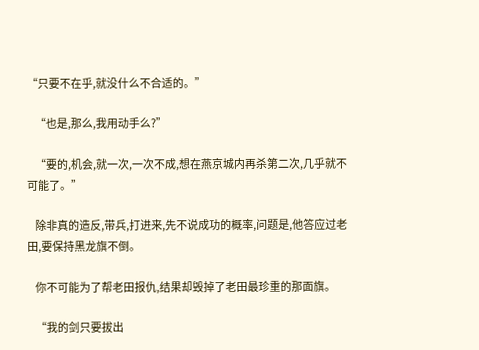“只要不在乎,就没什么不合适的。”

    “也是,那么,我用动手么?”

    “要的,机会,就一次,一次不成,想在燕京城内再杀第二次,几乎就不可能了。”

    除非真的造反,带兵,打进来,先不说成功的概率,问题是,他答应过老田,要保持黑龙旗不倒。

    你不可能为了帮老田报仇,结果却毁掉了老田最珍重的那面旗。

    “我的剑只要拔出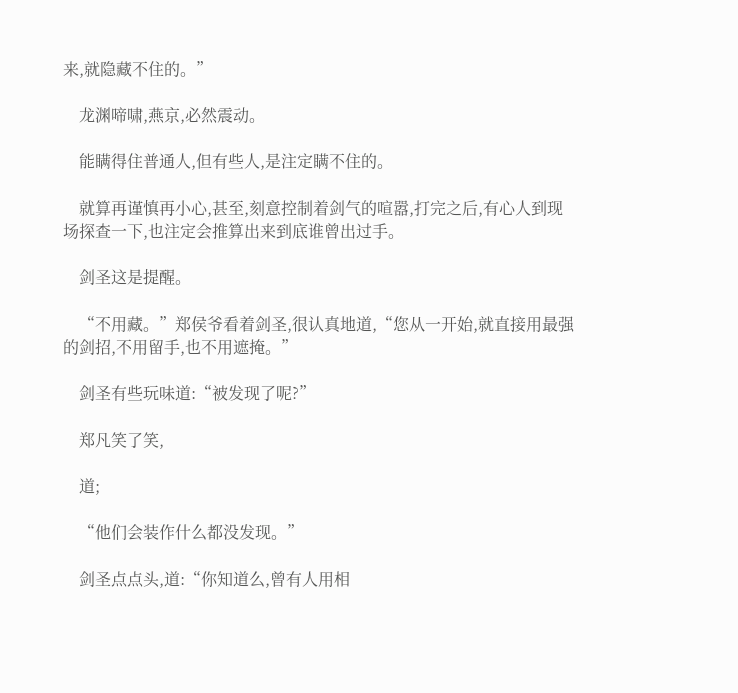来,就隐藏不住的。”

    龙渊啼啸,燕京,必然震动。

    能瞒得住普通人,但有些人,是注定瞒不住的。

    就算再谨慎再小心,甚至,刻意控制着剑气的喧嚣,打完之后,有心人到现场探查一下,也注定会推算出来到底谁曾出过手。

    剑圣这是提醒。

    “不用藏。”郑侯爷看着剑圣,很认真地道,“您从一开始,就直接用最强的剑招,不用留手,也不用遮掩。”

    剑圣有些玩味道:“被发现了呢?”

    郑凡笑了笑,

    道;

    “他们会装作什么都没发现。”

    剑圣点点头,道:“你知道么,曾有人用相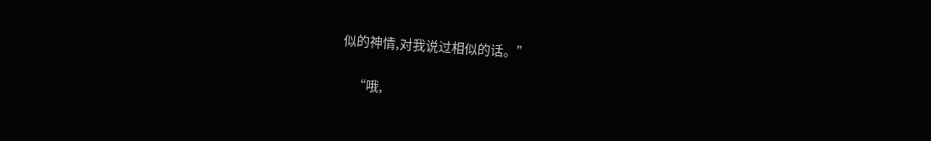似的神情,对我说过相似的话。”

    “哦,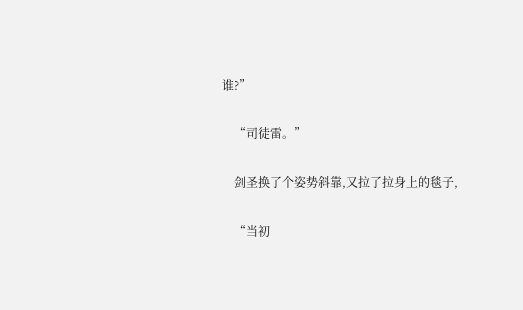谁?”

    “司徒雷。”

    剑圣换了个姿势斜靠,又拉了拉身上的毯子,

    “当初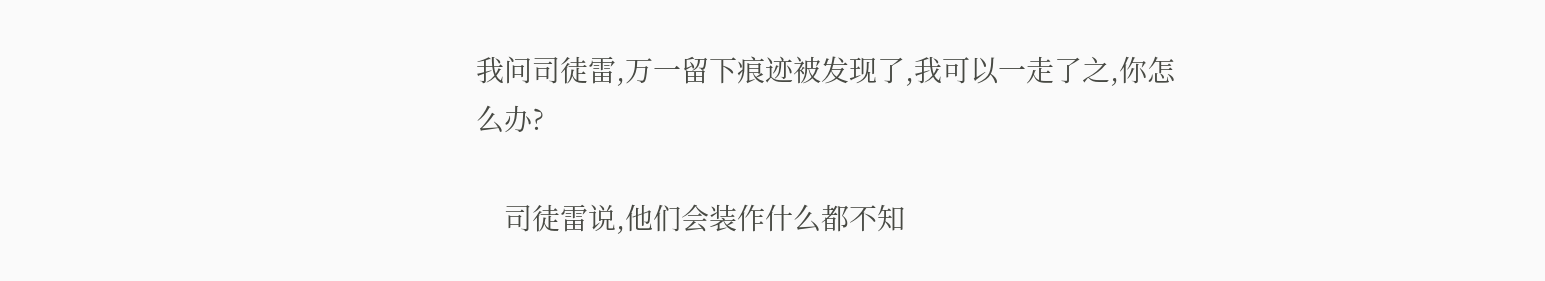我问司徒雷,万一留下痕迹被发现了,我可以一走了之,你怎么办?

    司徒雷说,他们会装作什么都不知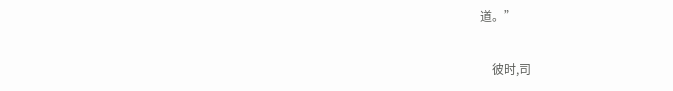道。”

    彼时,司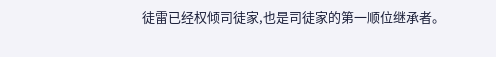徒雷已经权倾司徒家,也是司徒家的第一顺位继承者。